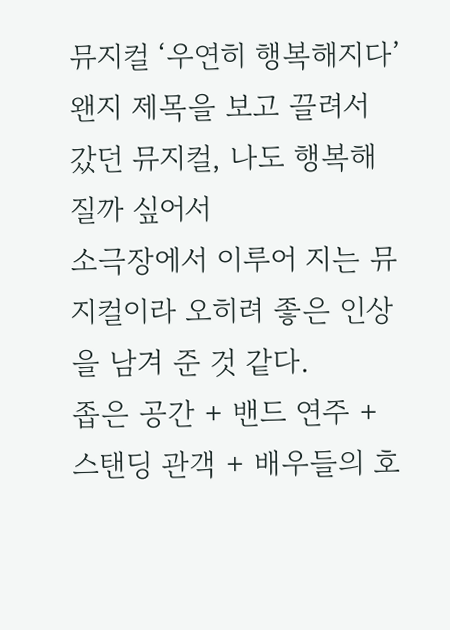뮤지컬 ‘우연히 행복해지다’
왠지 제목을 보고 끌려서 갔던 뮤지컬, 나도 행복해 질까 싶어서
소극장에서 이루어 지는 뮤지컬이라 오히려 좋은 인상을 남겨 준 것 같다.
좁은 공간 + 밴드 연주 + 스탠딩 관객 + 배우들의 호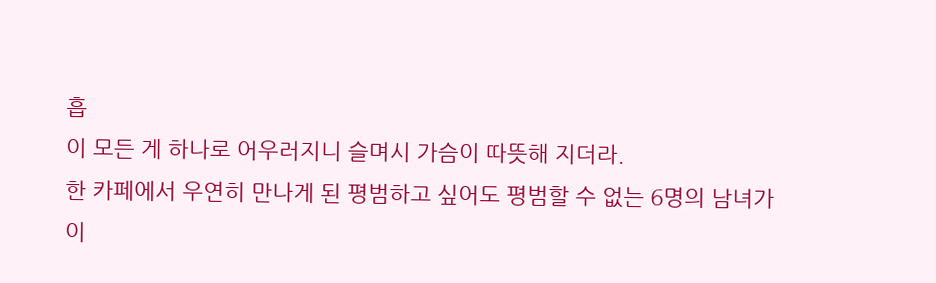흡
이 모든 게 하나로 어우러지니 슬며시 가슴이 따뜻해 지더라.
한 카페에서 우연히 만나게 된 평범하고 싶어도 평범할 수 없는 6명의 남녀가 이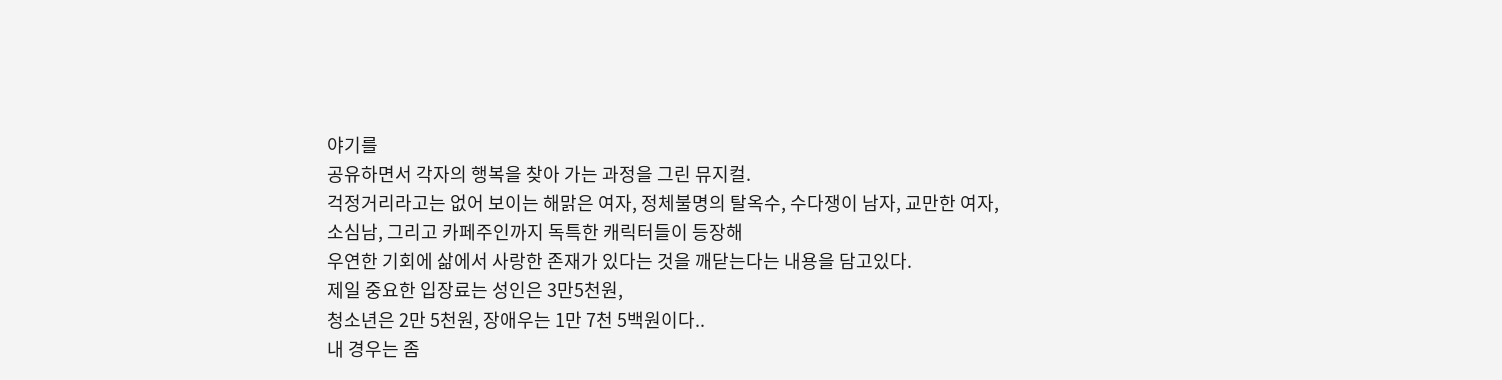야기를
공유하면서 각자의 행복을 찾아 가는 과정을 그린 뮤지컬.
걱정거리라고는 없어 보이는 해맑은 여자, 정체불명의 탈옥수, 수다쟁이 남자, 교만한 여자,
소심남, 그리고 카페주인까지 독특한 캐릭터들이 등장해
우연한 기회에 삶에서 사랑한 존재가 있다는 것을 깨닫는다는 내용을 담고있다.
제일 중요한 입장료는 성인은 3만5천원,
청소년은 2만 5천원, 장애우는 1만 7천 5백원이다..
내 경우는 좀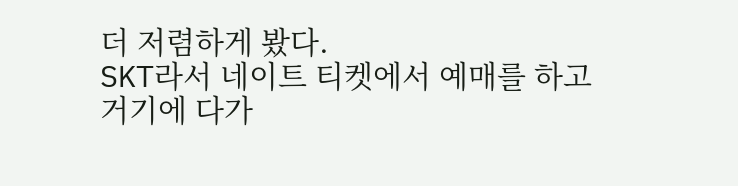더 저렴하게 봤다.
SKT라서 네이트 티켓에서 예매를 하고
거기에 다가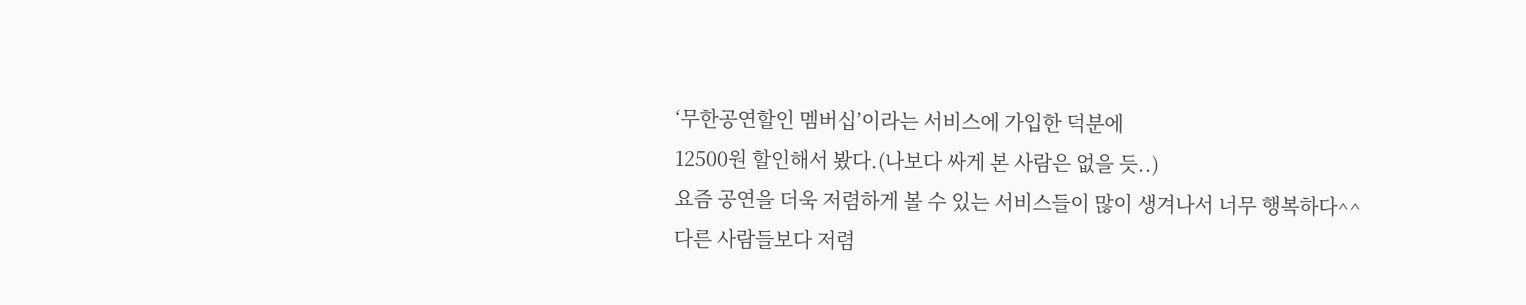‘무한공연할인 멤버십’이라는 서비스에 가입한 덕분에
12500원 할인해서 봤다.(나보다 싸게 본 사람은 없을 듯..)
요즘 공연을 더욱 저렴하게 볼 수 있는 서비스들이 많이 생겨나서 너무 행복하다^^
다른 사람들보다 저렴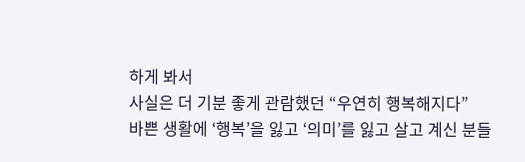하게 봐서
사실은 더 기분 좋게 관람했던 “우연히 행복해지다”
바쁜 생활에 ‘행복’을 잃고 ‘의미’를 잃고 살고 계신 분들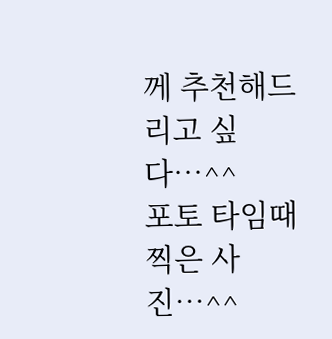께 추천해드리고 싶다…^^
포토 타임때 찍은 사진…^^